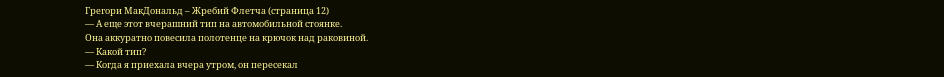Грегори МакДональд – Жребий Флетча (страница 12)
— А еще этот вчерашний тип на автомобильной стоянке.
Она аккуратно повесила полотенце на крючок над раковиной.
— Какой тип?
— Когда я приехала вчера утром, он пересекал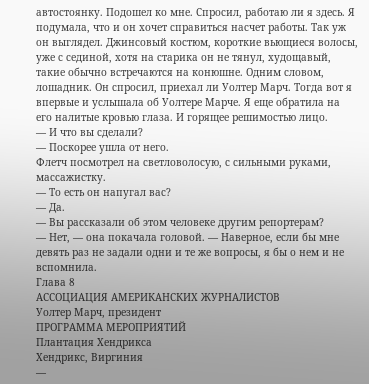автостоянку. Подошел ко мне. Спросил, работаю ли я здесь. Я подумала, что и он хочет справиться насчет работы. Так уж он выглядел. Джинсовый костюм, короткие вьющиеся волосы, уже с сединой, хотя на старика он не тянул, худощавый, такие обычно встречаются на конюшне. Одним словом, лошадник. Он спросил, приехал ли Уолтер Марч. Тогда вот я впервые и услышала об Уолтере Марче. Я еще обратила на его налитые кровью глаза. И горящее решимостью лицо.
— И что вы сделали?
— Поскорее ушла от него.
Флетч посмотрел на светловолосую, с сильными руками, массажистку.
— То есть он напугал вас?
— Да.
— Вы рассказали об этом человеке другим репортерам?
— Нет, — она покачала головой. — Наверное, если бы мне девять раз не задали одни и те же вопросы, я бы о нем и не вспомнила.
Глава 8
АССОЦИАЦИЯ АМЕРИКАНСКИХ ЖУРНАЛИСТОВ
Уолтер Марч, президент
ПРОГРАММА МЕРОПРИЯТИЙ
Плантация Хендрикса
Хендрикс, Виргиния
—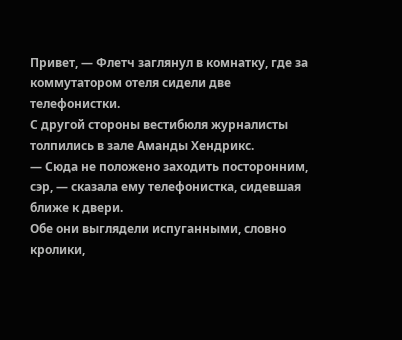Привет, — Флетч заглянул в комнатку, где за коммутатором отеля сидели две телефонистки.
С другой стороны вестибюля журналисты толпились в зале Аманды Хендрикс.
— Сюда не положено заходить посторонним, сэр, — сказала ему телефонистка, сидевшая ближе к двери.
Обе они выглядели испуганными, словно кролики,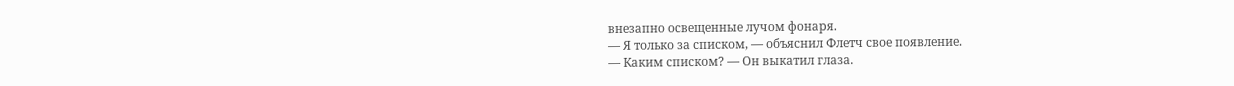внезапно освещенные лучом фонаря.
— Я только за списком, — объяснил Флетч свое появление.
— Каким списком? — Он выкатил глаза.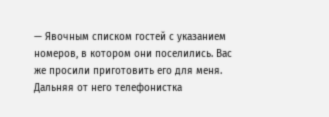— Явочным списком гостей с указанием номеров, в котором они поселились. Вас же просили приготовить его для меня.
Дальняя от него телефонистка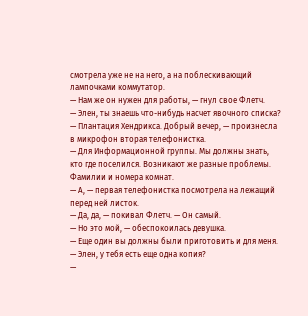смотрела уже не на него, а на поблескивающий лампочками коммутатор.
— Нам же он нужен для работы, — гнул свое Флетч.
— Элен, ты знаешь что-нибудь насчет явочного списка?
— Плантация Хендрикса. Добрый вечер, — произнесла в микрофон вторая телефонистка.
— Для Информационной группы. Мы должны знать, кто где поселился. Возникают же разные проблемы. Фамилии и номера комнат.
— А, — первая телефонистка посмотрела на лежащий перед ней листок.
— Да, да, — покивал Флетч. — Он самый.
— Но это мой, — обеспокоилась девушка.
— Еще один вы должны были приготовить и для меня.
— Элен, у тебя есть еще одна копия?
—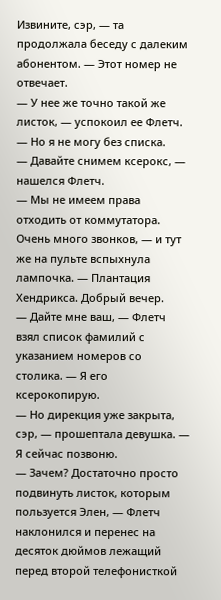Извините, сэр, — та продолжала беседу с далеким абонентом. — Этот номер не отвечает.
— У нее же точно такой же листок, — успокоил ее Флетч.
— Но я не могу без списка.
— Давайте снимем ксерокс, — нашелся Флетч.
— Мы не имеем права отходить от коммутатора. Очень много звонков, — и тут же на пульте вспыхнула лампочка. — Плантация Хендрикса. Добрый вечер.
— Дайте мне ваш, — Флетч взял список фамилий с указанием номеров со столика. — Я его ксерокопирую.
— Но дирекция уже закрыта, сэр, — прошептала девушка. — Я сейчас позвоню.
— Зачем? Достаточно просто подвинуть листок, которым пользуется Элен, — Флетч наклонился и перенес на десяток дюймов лежащий перед второй телефонисткой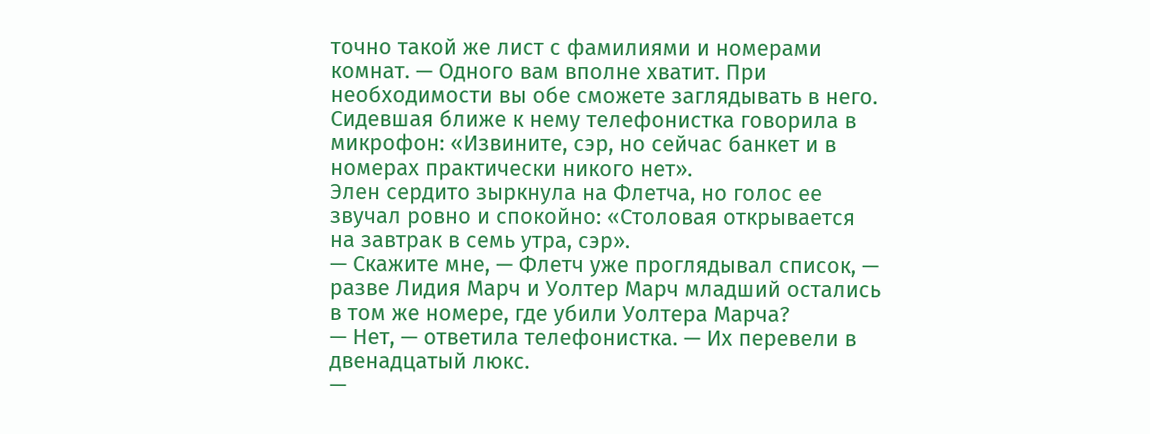точно такой же лист с фамилиями и номерами комнат. — Одного вам вполне хватит. При необходимости вы обе сможете заглядывать в него.
Сидевшая ближе к нему телефонистка говорила в микрофон: «Извините, сэр, но сейчас банкет и в номерах практически никого нет».
Элен сердито зыркнула на Флетча, но голос ее звучал ровно и спокойно: «Столовая открывается на завтрак в семь утра, сэр».
— Скажите мне, — Флетч уже проглядывал список, — разве Лидия Марч и Уолтер Марч младший остались в том же номере, где убили Уолтера Марча?
— Нет, — ответила телефонистка. — Их перевели в двенадцатый люкс.
—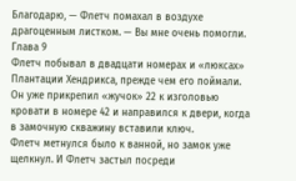Благодарю, — Флетч помахал в воздухе драгоценным листком. — Вы мне очень помогли.
Глава 9
Флетч побывал в двадцати номерах и «люксах» Плантации Хендрикса, прежде чем его поймали.
Он уже прикрепил «жучок» 22 к изголовью кровати в номере 42 и направился к двери, когда в замочную скважину вставили ключ.
Флетч метнулся было к ванной, но замок уже щелкнул. И Флетч застыл посреди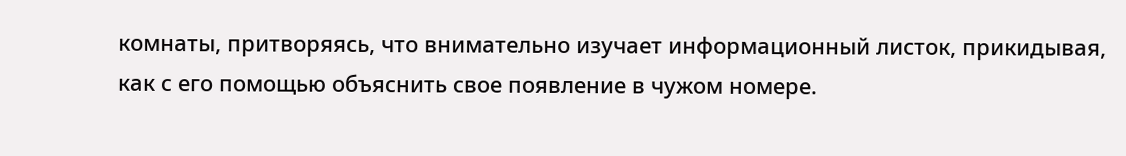комнаты, притворяясь, что внимательно изучает информационный листок, прикидывая, как с его помощью объяснить свое появление в чужом номере.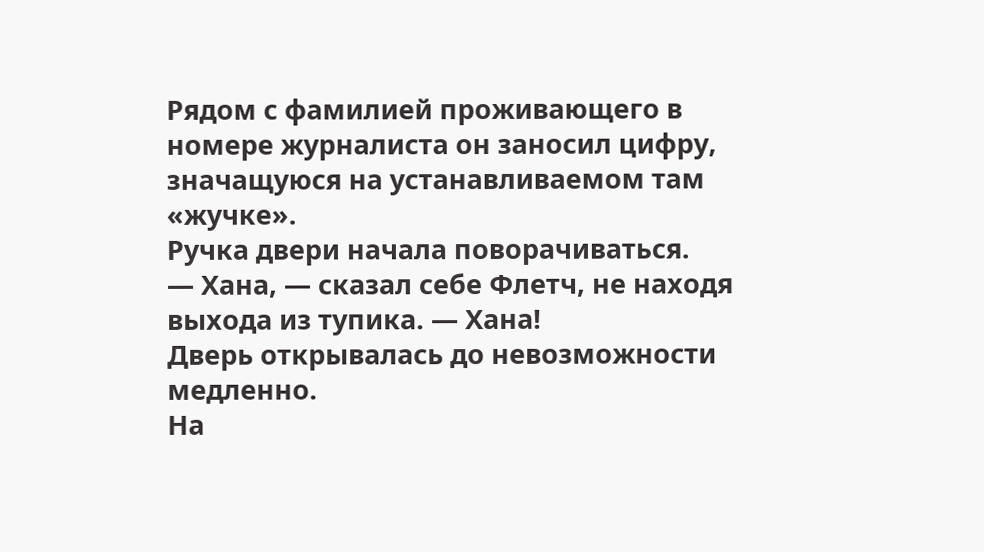Рядом с фамилией проживающего в номере журналиста он заносил цифру, значащуюся на устанавливаемом там «жучке».
Ручка двери начала поворачиваться.
— Хана, — сказал себе Флетч, не находя выхода из тупика. — Хана!
Дверь открывалась до невозможности медленно.
На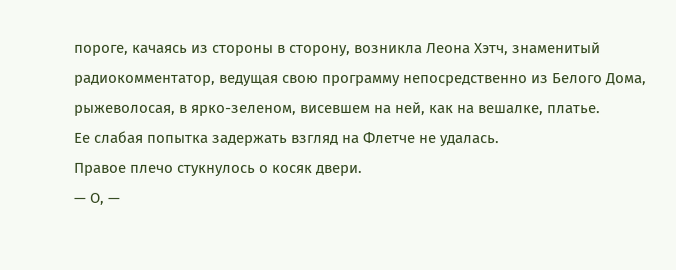пороге, качаясь из стороны в сторону, возникла Леона Хэтч, знаменитый радиокомментатор, ведущая свою программу непосредственно из Белого Дома, рыжеволосая, в ярко-зеленом, висевшем на ней, как на вешалке, платье.
Ее слабая попытка задержать взгляд на Флетче не удалась.
Правое плечо стукнулось о косяк двери.
— О, —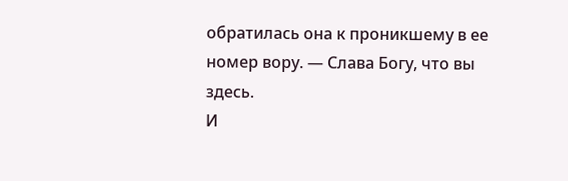обратилась она к проникшему в ее номер вору. — Слава Богу, что вы здесь.
И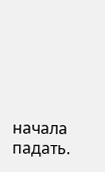начала падать.